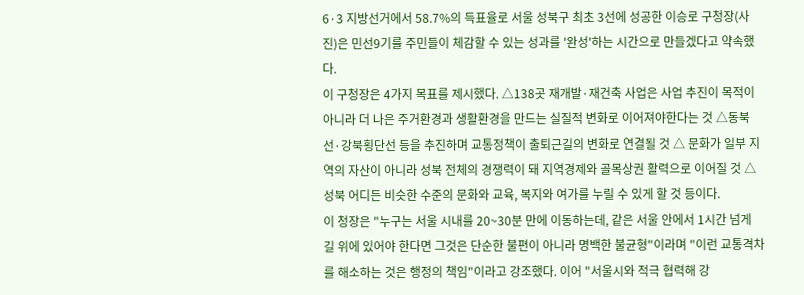6·3 지방선거에서 58.7%의 득표율로 서울 성북구 최초 3선에 성공한 이승로 구청장(사진)은 민선9기를 주민들이 체감할 수 있는 성과를 '완성'하는 시간으로 만들겠다고 약속했다.
이 구청장은 4가지 목표를 제시했다. △138곳 재개발·재건축 사업은 사업 추진이 목적이 아니라 더 나은 주거환경과 생활환경을 만드는 실질적 변화로 이어져야한다는 것 △동북선·강북횡단선 등을 추진하며 교통정책이 출퇴근길의 변화로 연결될 것 △ 문화가 일부 지역의 자산이 아니라 성북 전체의 경쟁력이 돼 지역경제와 골목상권 활력으로 이어질 것 △ 성북 어디든 비슷한 수준의 문화와 교육, 복지와 여가를 누릴 수 있게 할 것 등이다.
이 청장은 "누구는 서울 시내를 20~30분 만에 이동하는데, 같은 서울 안에서 1시간 넘게 길 위에 있어야 한다면 그것은 단순한 불편이 아니라 명백한 불균형"이라며 "이런 교통격차를 해소하는 것은 행정의 책임"이라고 강조했다. 이어 "서울시와 적극 협력해 강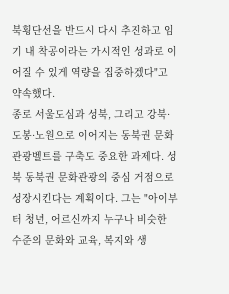북횡단선을 반드시 다시 추진하고 임기 내 착공이라는 가시적인 성과로 이어질 수 있게 역량을 집중하겠다"고 약속했다.
종로 서울도심과 성북, 그리고 강북·도봉·노원으로 이어지는 동북권 문화관광벨트를 구축도 중요한 과제다. 성북 동북권 문화관광의 중심 거점으로 성장시킨다는 계획이다. 그는 "아이부터 청년, 어르신까지 누구나 비슷한 수준의 문화와 교육, 복지와 생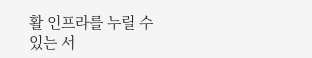활 인프라를 누릴 수 있는 서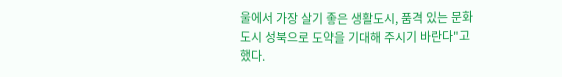울에서 가장 살기 좋은 생활도시, 품격 있는 문화도시 성북으로 도약을 기대해 주시기 바란다"고 했다.